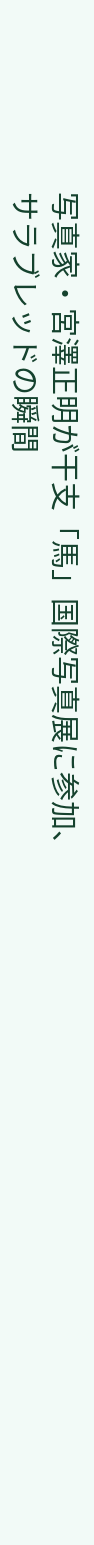写真家・宮澤正明が干支「馬」国際写真展に参加、サラブレッドの瞬間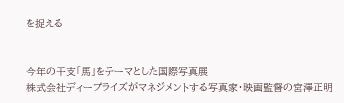を捉える


今年の干支「馬」をテーマとした国際写真展
株式会社ディープライズがマネジメントする写真家・映画監督の宮澤正明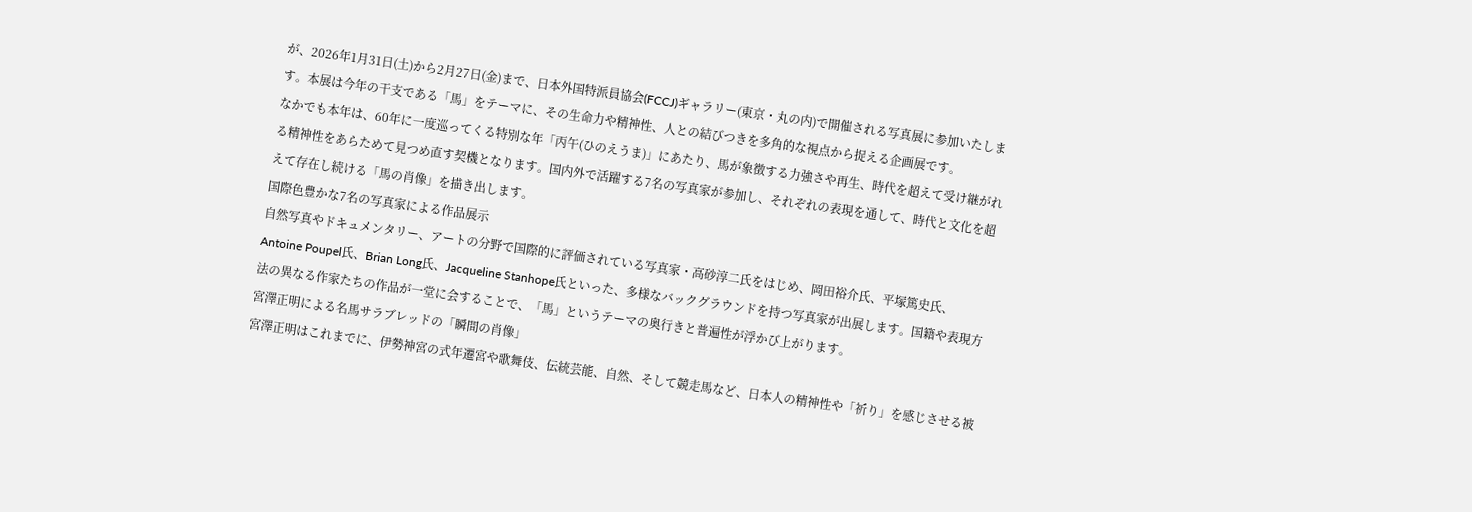が、2026年1月31日(土)から2月27日(金)まで、日本外国特派員協会(FCCJ)ギャラリー(東京・丸の内)で開催される写真展に参加いたします。本展は今年の干支である「馬」をテーマに、その生命力や精神性、人との結びつきを多角的な視点から捉える企画展です。
なかでも本年は、60年に一度巡ってくる特別な年「丙午(ひのえうま)」にあたり、馬が象徴する力強さや再生、時代を超えて受け継がれる精神性をあらためて見つめ直す契機となります。国内外で活躍する7名の写真家が参加し、それぞれの表現を通して、時代と文化を超えて存在し続ける「馬の肖像」を描き出します。
国際色豊かな7名の写真家による作品展示
自然写真やドキュメンタリー、アートの分野で国際的に評価されている写真家・高砂淳二氏をはじめ、岡田裕介氏、平塚篤史氏、Antoine Poupel氏、Brian Long氏、Jacqueline Stanhope氏といった、多様なバックグラウンドを持つ写真家が出展します。国籍や表現方法の異なる作家たちの作品が一堂に会することで、「馬」というテーマの奥行きと普遍性が浮かび上がります。
宮澤正明による名馬サラブレッドの「瞬間の肖像」
宮澤正明はこれまでに、伊勢神宮の式年遷宮や歌舞伎、伝統芸能、自然、そして競走馬など、日本人の精神性や「祈り」を感じさせる被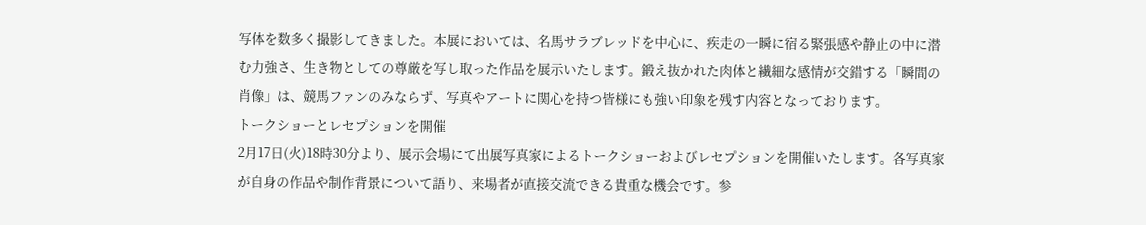写体を数多く撮影してきました。本展においては、名馬サラブレッドを中心に、疾走の一瞬に宿る緊張感や静止の中に潜む力強さ、生き物としての尊厳を写し取った作品を展示いたします。鍛え抜かれた肉体と繊細な感情が交錯する「瞬間の肖像」は、競馬ファンのみならず、写真やアートに関心を持つ皆様にも強い印象を残す内容となっております。
トークショーとレセプションを開催
2月17日(火)18時30分より、展示会場にて出展写真家によるトークショーおよびレセプションを開催いたします。各写真家が自身の作品や制作背景について語り、来場者が直接交流できる貴重な機会です。参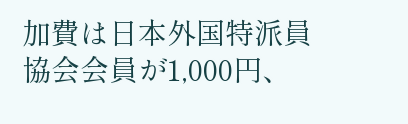加費は日本外国特派員協会会員が1,000円、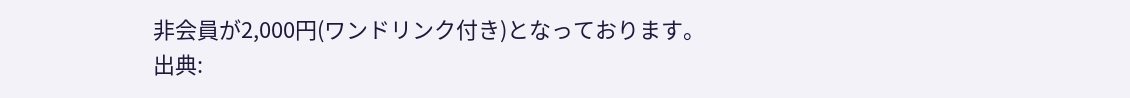非会員が2,000円(ワンドリンク付き)となっております。
出典: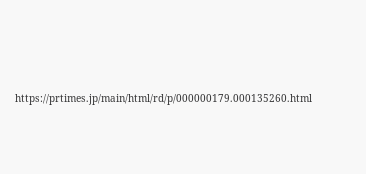https://prtimes.jp/main/html/rd/p/000000179.000135260.html